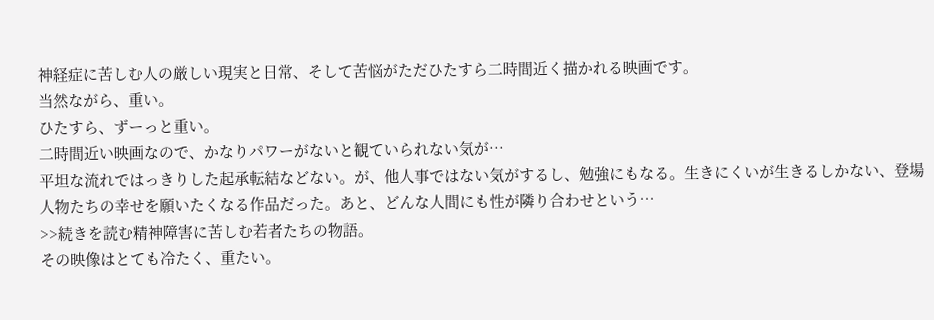神経症に苦しむ人の厳しい現実と日常、そして苦悩がただひたすら二時間近く描かれる映画です。
当然ながら、重い。
ひたすら、ずーっと重い。
二時間近い映画なので、かなりパワーがないと観ていられない気が…
平坦な流れではっきりした起承転結などない。が、他人事ではない気がするし、勉強にもなる。生きにくいが生きるしかない、登場人物たちの幸せを願いたくなる作品だった。あと、どんな人間にも性が隣り合わせという…
>>続きを読む精神障害に苦しむ若者たちの物語。
その映像はとても冷たく、重たい。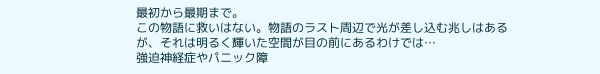最初から最期まで。
この物語に救いはない。物語のラスト周辺で光が差し込む兆しはあるが、それは明るく輝いた空間が目の前にあるわけでは…
強迫神経症やパニック障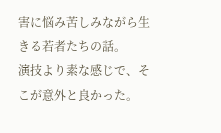害に悩み苦しみながら生きる若者たちの話。
演技より素な感じで、そこが意外と良かった。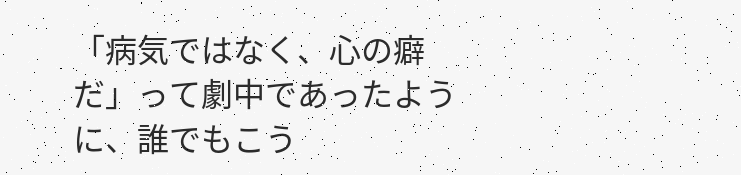「病気ではなく、心の癖だ」って劇中であったように、誰でもこう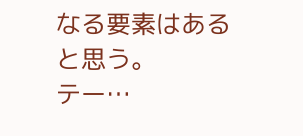なる要素はあると思う。
テー…